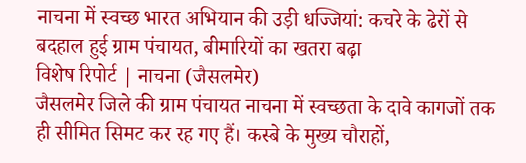नाचना में स्वच्छ भारत अभियान की उड़ी धज्जियां: कचरे के ढेरों से बदहाल हुई ग्राम पंचायत, बीमारियों का खतरा बढ़ा
विशेष रिपोर्ट | नाचना (जैसलमेर)
जैसलमेर जिले की ग्राम पंचायत नाचना में स्वच्छता के दावे कागजों तक ही सीमित सिमट कर रह गए हैं। कस्बे के मुख्य चौराहों,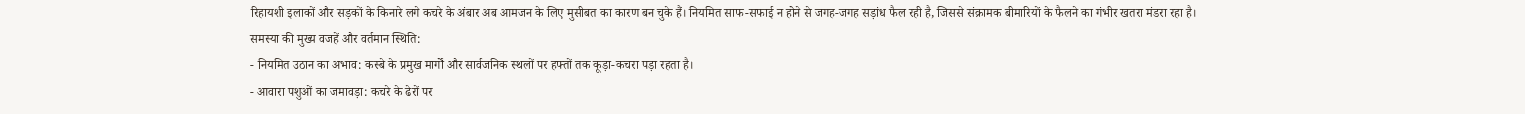रिहायशी इलाकों और सड़कों के किनारे लगे कचरे के अंबार अब आमजन के लिए मुसीबत का कारण बन चुके हैं। नियमित साफ-सफाई न होने से जगह-जगह सड़ांध फैल रही है, जिससे संक्रामक बीमारियों के फैलने का गंभीर खतरा मंडरा रहा है।
समस्या की मुख्य वजहें और वर्तमान स्थिति:
- नियमित उठान का अभाव: कस्बे के प्रमुख मार्गों और सार्वजनिक स्थलों पर हफ्तों तक कूड़ा-कचरा पड़ा रहता है।
- आवारा पशुओं का जमावड़ा: कचरे के ढेरों पर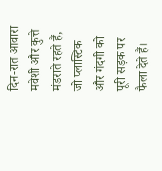दिन-रात आवारा मवेशी और कुत्ते मंडराते रहते हैं, जो प्लास्टिक और गंदगी को पूरी सड़क पर फैला देते हैं।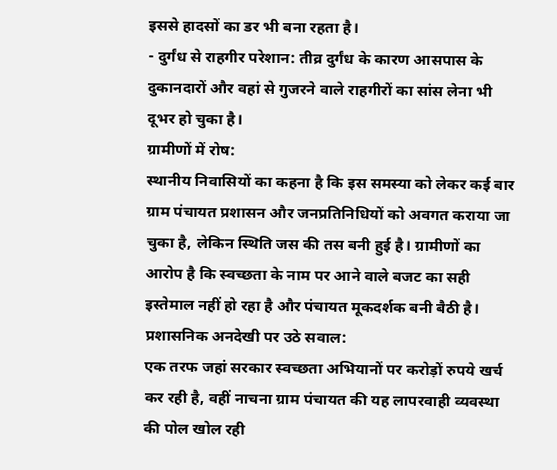इससे हादसों का डर भी बना रहता है।
- दुर्गंध से राहगीर परेशान: तीव्र दुर्गंध के कारण आसपास के दुकानदारों और वहां से गुजरने वाले राहगीरों का सांस लेना भी दूभर हो चुका है।
ग्रामीणों में रोष:
स्थानीय निवासियों का कहना है कि इस समस्या को लेकर कई बार ग्राम पंचायत प्रशासन और जनप्रतिनिधियों को अवगत कराया जा चुका है, लेकिन स्थिति जस की तस बनी हुई है। ग्रामीणों का आरोप है कि स्वच्छता के नाम पर आने वाले बजट का सही इस्तेमाल नहीं हो रहा है और पंचायत मूकदर्शक बनी बैठी है।
प्रशासनिक अनदेखी पर उठे सवाल:
एक तरफ जहां सरकार स्वच्छता अभियानों पर करोड़ों रुपये खर्च कर रही है, वहीं नाचना ग्राम पंचायत की यह लापरवाही व्यवस्था की पोल खोल रही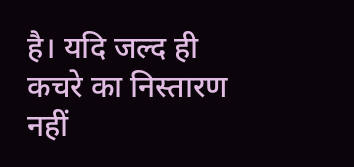है। यदि जल्द ही कचरे का निस्तारण नहीं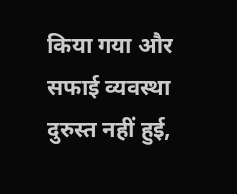किया गया और सफाई व्यवस्था दुरुस्त नहीं हुई,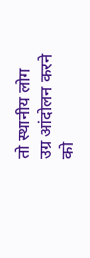तो स्थानीय लोग उग्र आंदोलन करने को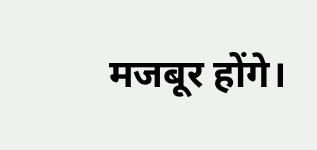मजबूर होंगे।